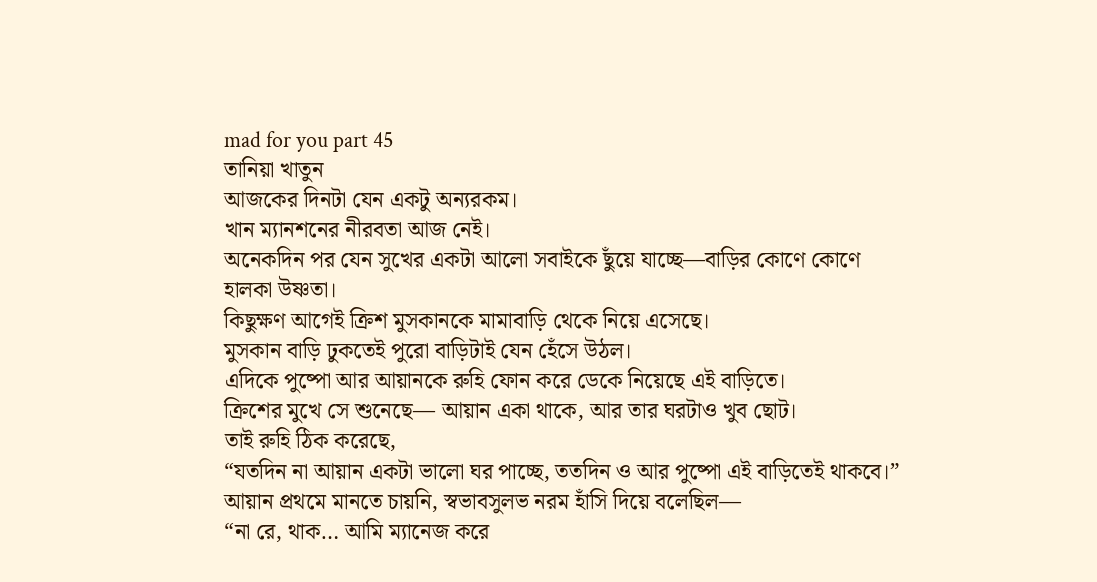mad for you part 45
তানিয়া খাতুন
আজকের দিনটা যেন একটু অন্যরকম।
খান ম্যানশনের নীরবতা আজ নেই।
অনেকদিন পর যেন সুখের একটা আলো সবাইকে ছুঁয়ে যাচ্ছে—বাড়ির কোণে কোণে হালকা উষ্ণতা।
কিছুক্ষণ আগেই ক্ৰিশ মুসকানকে মামাবাড়ি থেকে নিয়ে এসেছে।
মুসকান বাড়ি ঢুকতেই পুরো বাড়িটাই যেন হেঁসে উঠল।
এদিকে পুষ্পো আর আয়ানকে রুহি ফোন করে ডেকে নিয়েছে এই বাড়িতে।
ক্ৰিশের মুখে সে শুনেছে— আয়ান একা থাকে, আর তার ঘরটাও খুব ছোট।
তাই রুহি ঠিক করেছে,
“যতদিন না আয়ান একটা ভালো ঘর পাচ্ছে, ততদিন ও আর পুষ্পো এই বাড়িতেই থাকবে।”
আয়ান প্রথমে মানতে চায়নি, স্বভাবসুলভ নরম হাঁসি দিয়ে বলেছিল—
“না রে, থাক… আমি ম্যানেজ করে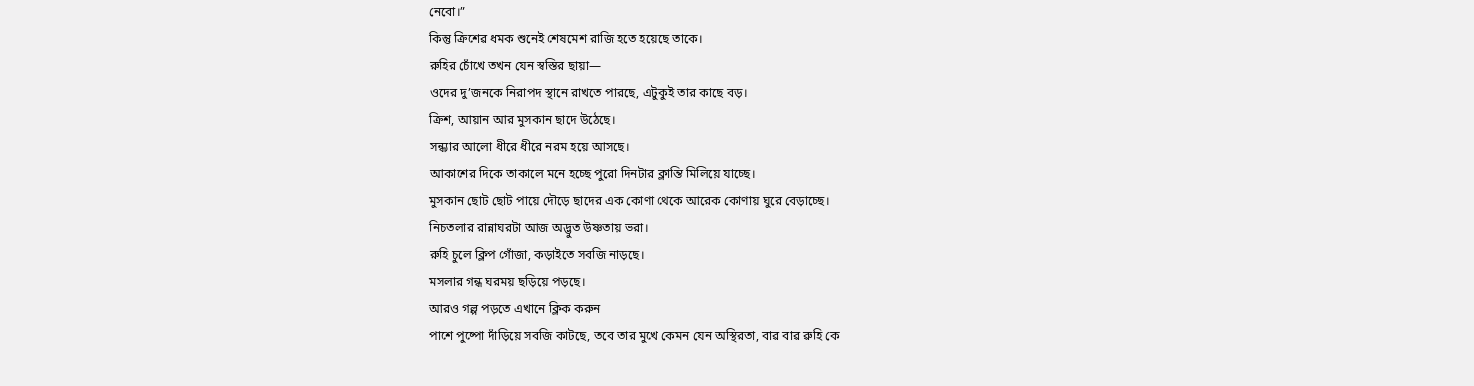নেবো।”
কিন্তু ক্ৰিশেৱ ধমক শুনেই শেষমেশ রাজি হতে হয়েছে তাকে।
রুহির চোঁখে তখন যেন স্বস্তির ছায়া—
ওদের দু’জনকে নিরাপদ স্থানে রাখতে পারছে, এটুকুই তার কাছে বড়।
ক্ৰিশ, আয়ান আর মুসকান ছাদে উঠেছে।
সন্ধ্যার আলো ধীরে ধীরে নরম হয়ে আসছে।
আকাশের দিকে তাকালে মনে হচ্ছে পুরো দিনটার ক্লান্তি মিলিয়ে যাচ্ছে।
মুসকান ছোট ছোট পায়ে দৌড়ে ছাদের এক কোণা থেকে আরেক কোণায় ঘুরে বেড়াচ্ছে।
নিচতলার রান্নাঘরটা আজ অদ্ভুত উষ্ণতায় ভরা।
রুহি চুলে ক্লিপ গোঁজা, কড়াইতে সবজি নাড়ছে।
মসলার গন্ধ ঘরময় ছড়িয়ে পড়ছে।
আরও গল্প পড়তে এখানে ক্লিক করুন
পাশে পুষ্পো দাঁড়িয়ে সবজি কাটছে, তবে তার মুখে কেমন যেন অস্থিরতা, বাৱ বাৱ ৱুহি কে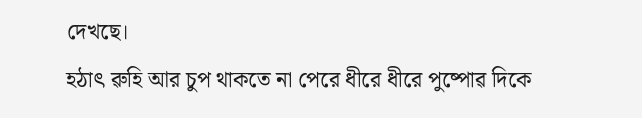দেখছে।
হঠাৎ ৱুহি আর চুপ থাকতে না পেরে ধীরে ধীরে পুষ্পোৱ দিকে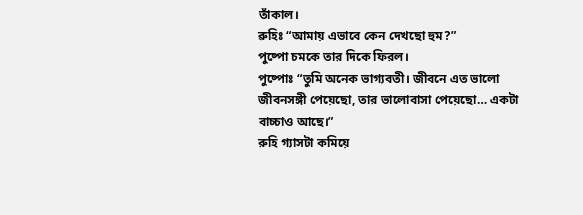তাঁকাল।
ৱুহিঃ “আমায় এভাবে কেন দেখছো হুম?”
পুষ্পো চমকে তার দিকে ফিরল।
পুষ্পোঃ “তুমি অনেক ভাগ্যবতী। জীবনে এত ভালো জীবনসঙ্গী পেয়েছো, তার ভালোবাসা পেয়েছো… একটা বাচ্চাও আছে।”
রুহি গ্যাসটা কমিয়ে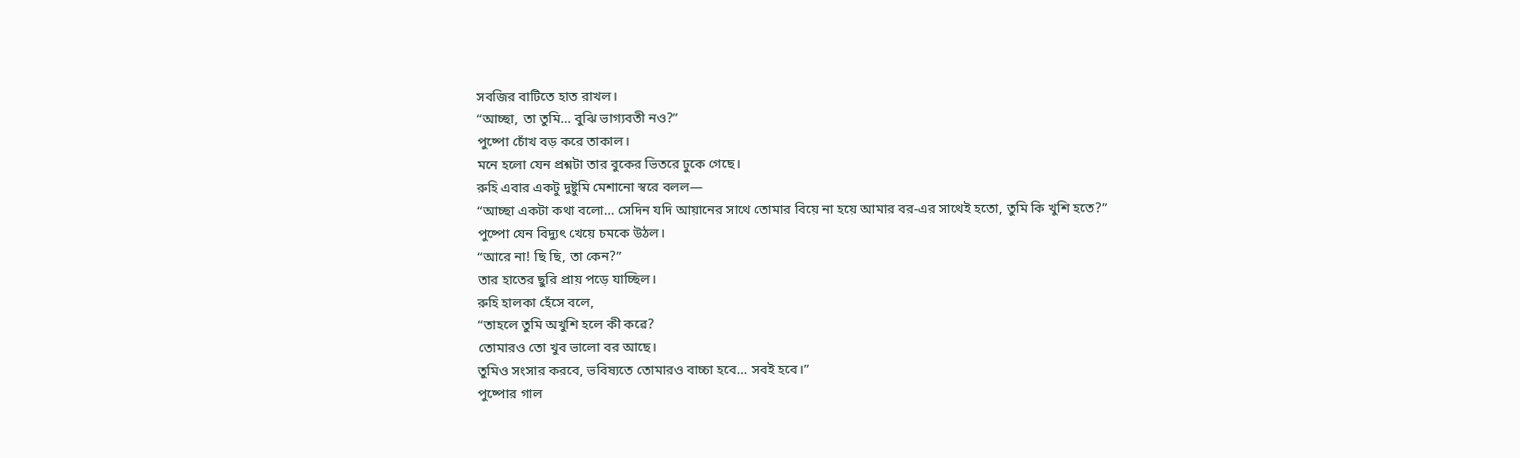সবজির বাটিতে হাত রাখল।
“আচ্ছা, তা তুমি… বুঝি ভাগ্যবতী নও?”
পুষ্পো চোঁখ বড় করে তাকাল।
মনে হলো যেন প্রশ্নটা তার বুকের ভিতরে ঢুকে গেছে।
রুহি এবার একটু দুষ্টুমি মেশানো স্বরে বলল—
“আচ্ছা একটা কথা বলো… সেদিন যদি আয়ানের সাথে তোমার বিয়ে না হয়ে আমার বর-এর সাথেই হতো, তুমি কি খুশি হতে?”
পুষ্পো যেন বিদ্যুৎ খেয়ে চমকে উঠল।
“আরে না! ছি ছি, তা কেন?”
তার হাতের ছুরি প্রায় পড়ে যাচ্ছিল।
রুহি হালকা হেঁসে বলে,
“তাহলে তুমি অখুশি হলে কী কৱে?
তোমারও তো খুব ভালো বর আছে।
তুমিও সংসার করবে, ভবিষ্যতে তোমারও বাচ্চা হবে… সবই হবে।”
পুষ্পোর গাল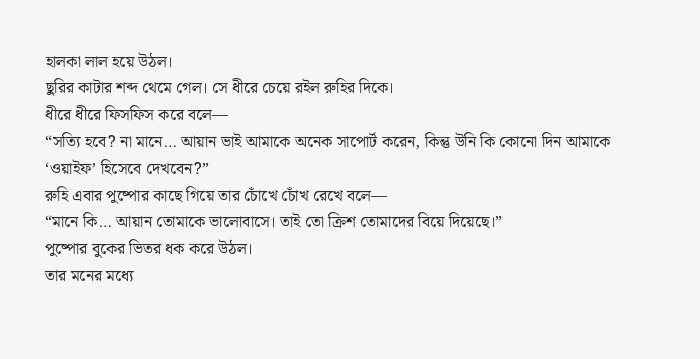হালকা লাল হয়ে উঠল।
ছুরির কাটার শব্দ থেমে গেল। সে ধীরে চেয়ে রইল রুহির দিকে।
ধীরে ধীরে ফিসফিস করে বলে—
“সত্যি হবে? না মানে… আয়ান ভাই আমাকে অনেক সাপোর্ট করেন, কিন্তু উনি কি কোনো দিন আমাকে ‘ওয়াইফ’ হিসেবে দেখবেন?”
রুহি এবার পুষ্পোর কাছে গিয়ে তার চোঁখে চোঁখ রেখে বলে—
“মানে কি… আয়ান তোমাকে ভালোবাসে। তাই তো ক্ৰিশ তোমাদের বিয়ে দিয়েছে।”
পুষ্পোর বুকের ভিতর ধক করে উঠল।
তার মনের মধ্যে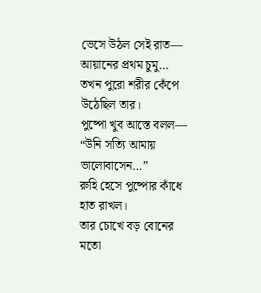ভেসে উঠল সেই রাত—
আয়ানের প্রথম চুমু…
তখন পুরো শরীর কেঁপে উঠেছিল তার।
পুষ্পো খুব আস্তে বলল—
“উনি সত্যি আমায় ভালোবাসেন…”
রুহি হেসে পুষ্পোর কাঁধে হাত রাখল।
তার চোখে বড় বোনের মতো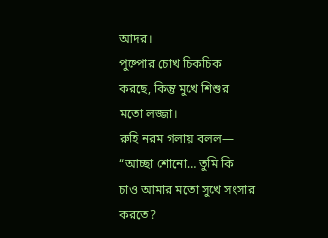আদর।
পুষ্পোর চোখ চিকচিক করছে, কিন্তু মুখে শিশুর মতো লজ্জা।
রুহি নরম গলায় বলল—
“আচ্ছা শোনো… তুমি কি চাও আমার মতো সুখে সংসার করতে?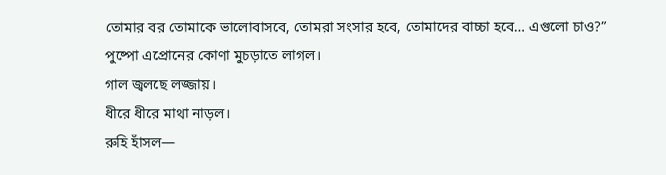তোমার বর তোমাকে ভালোবাসবে, তোমরা সংসার হবে, তোমাদের বাচ্চা হবে… এগুলো চাও?”
পুষ্পো এপ্রোনের কোণা মুচড়াতে লাগল।
গাল জ্বলছে লজ্জায়।
ধীরে ধীরে মাথা নাড়ল।
রুহি হাঁসল—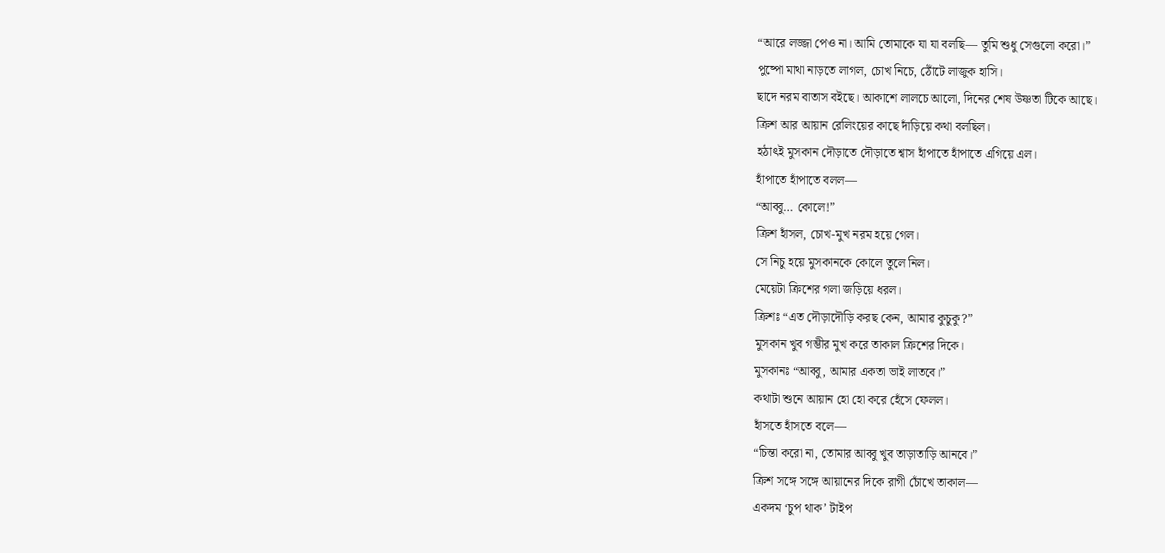“আরে লজ্জা পেও না। আমি তোমাকে যা যা বলছি— তুমি শুধু সেগুলো করো।”
পুষ্পো মাথা নাড়তে লাগল, চোখ নিচে, ঠোঁটে লাজুক হাসি।
ছাদে নরম বাতাস বইছে। আকাশে লালচে আলো, দিনের শেষ উষ্ণতা টিকে আছে।
ক্ৰিশ আর আয়ান রেলিংয়ের কাছে দাঁড়িয়ে কথা বলছিল।
হঠাৎই মুসকান দৌড়াতে দৌড়াতে শ্বাস হাঁপাতে হাঁপাতে এগিয়ে এল।
হাঁপাতে হাঁপাতে বলল—
“আব্বু… কোলে!”
ক্ৰিশ হাঁসল, চোখ-মুখ নরম হয়ে গেল।
সে নিচু হয়ে মুসকানকে কোলে তুলে নিল।
মেয়েটা ক্ৰিশের গলা জড়িয়ে ধরল।
ক্ৰিশঃ “এত দৌড়াদৌড়ি করছ কেন, আমাৱ কুচুকু?”
মুসকান খুব গম্ভীর মুখ করে তাকাল ক্ৰিশের দিকে।
মুসকানঃ “আব্বু, আমার একতা ভাই লাতবে।”
কথাটা শুনে আয়ান হো হো করে হেঁসে ফেলল।
হাঁসতে হাঁসতে বলে—
“চিন্তা করো না, তোমার আব্বু খুব তাড়াতাড়ি আনবে।”
ক্ৰিশ সঙ্গে সঙ্গে আয়ানের দিকে রাগী চোঁখে তাকাল—
একদম ‘চুপ থাক’ টাইপ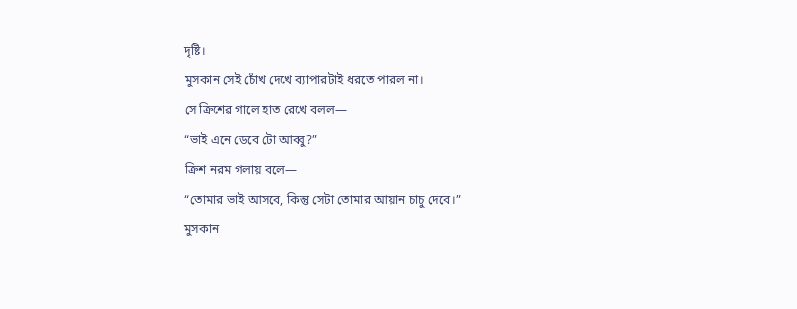দৃষ্টি।
মুসকান সেই চোঁখ দেখে ব্যাপারটাই ধরতে পারল না।
সে ক্ৰিশেৱ গালে হাত রেখে বলল—
“ভাই এনে ডেবে টো আব্বু?”
ক্ৰিশ নরম গলায় বলে—
“তোমার ভাই আসবে, কিন্তু সেটা তোমার আয়ান চাচু দেবে।”
মুসকান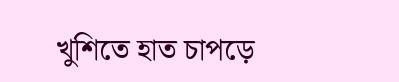খুশিতে হাত চাপড়ে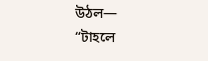উঠল—
“টাহলে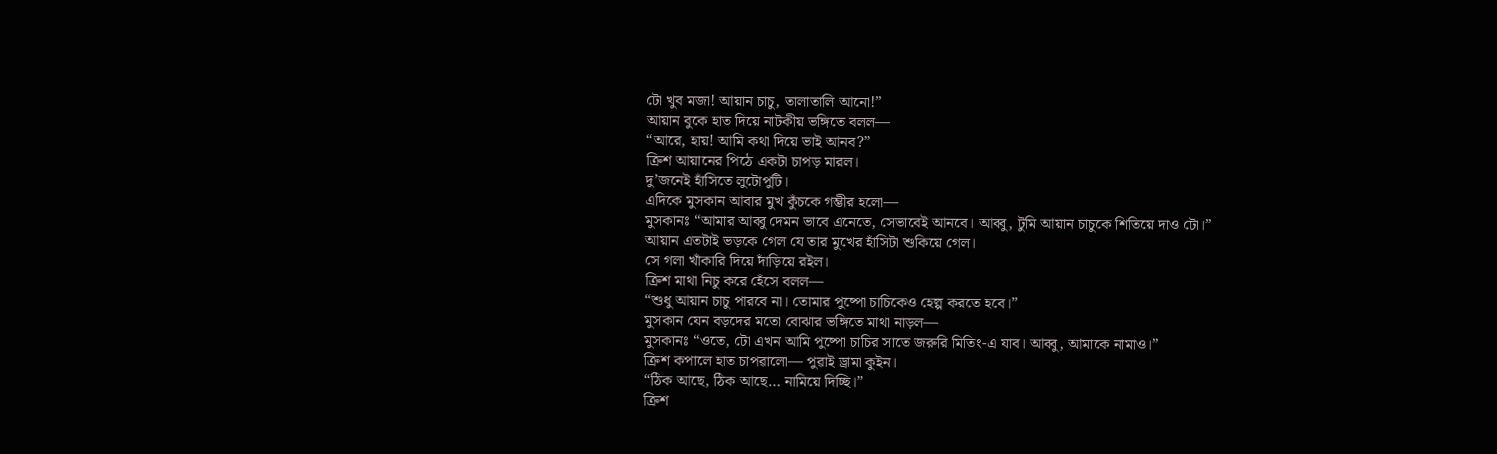টো খুব মজা! আয়ান চাচু, তালাতালি আনো!”
আয়ান বুকে হাত দিয়ে নাটকীয় ভঙ্গিতে বলল—
“আরে, হায়! আমি কথা দিয়ে ভাই আনব?”
ক্ৰিশ আয়ানের পিঠে একটা চাপড় মারল।
দু’জনেই হাঁসিতে লুটোপুটি।
এদিকে মুসকান আবার মুখ কুঁচকে গম্ভীর হলো—
মুসকানঃ “আমার আব্বু দেমন ভাবে এনেতে, সেভাবেই আনবে। আব্বু, টুমি আয়ান চাচুকে শিতিয়ে দাও টো।”
আয়ান এতটাই ভড়কে গেল যে তার মুখের হাঁসিটা শুকিয়ে গেল।
সে গলা খাঁকারি দিয়ে দাঁড়িয়ে রইল।
ক্ৰিশ মাথা নিচু করে হেঁসে বলল—
“শুধু আয়ান চাচু পারবে না। তোমার পুষ্পো চাচিকেও হেল্প করতে হবে।”
মুসকান যেন বড়দের মতো বোঝার ভঙ্গিতে মাথা নাড়ল—
মুসকানঃ “ওতে, টো এখন আমি পুষ্পো চাচির সাতে জরুরি মিতিং-এ যাব। আব্বু, আমাকে নামাও।”
ক্ৰিশ কপালে হাত চাপৱালো— পুৱাই ড্ৰামা কুইন।
“ঠিক আছে, ঠিক আছে… নামিয়ে দিচ্ছি।”
ক্ৰিশ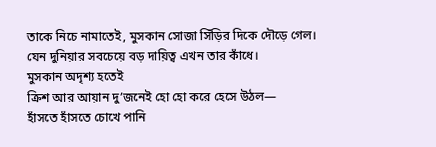তাকে নিচে নামাতেই, মুসকান সোজা সিঁড়ির দিকে দৌড়ে গেল।
যেন দুনিয়ার সবচেয়ে বড় দায়িত্ব এখন তার কাঁধে।
মুসকান অদৃশ্য হতেই
ক্ৰিশ আর আয়ান দু’জনেই হো হো করে হেসে উঠল—
হাঁসতে হাঁসতে চোখে পানি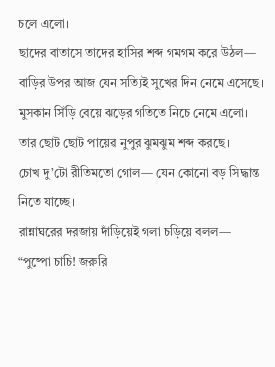চলে এলো।
ছাদের বাতাসে তাদের হাসির শব্দ গমগম করে উঠল—
বাড়ির উপর আজ যেন সত্যিই সুখের দিন নেমে এসেছে।
মুসকান সিঁড়ি বেয়ে ঝড়ের গতিতে নিচে নেমে এলো।
তার ছোট ছোট পায়েৱ নুপুর ঝুমঝুম শব্দ করছে।
চোখ দু’টো রীতিমতো গোল— যেন কোনো বড় সিদ্ধান্ত নিতে যাচ্ছে।
রান্নাঘরের দরজায় দাঁড়িয়েই গলা চড়িয়ে বলল—
“পুষ্পো চাচি! জরুরি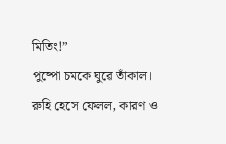মিতিং!”
পুষ্পো চমকে ঘুৱে তাঁকাল।
রুহি হেসে ফেলল, কারণ ও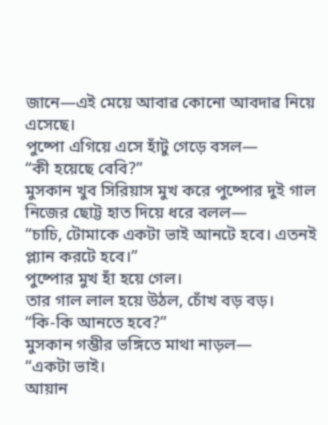জানে—এই মেয়ে আবাৱ কোনো আবদাৱ নিয়ে এসেছে।
পুষ্পো এগিয়ে এসে হাঁটু গেড়ে বসল—
“কী হয়েছে বেবি?”
মুসকান খুব সিরিয়াস মুখ করে পুষ্পোর দুই গাল নিজের ছোট্ট হাত দিয়ে ধরে বলল—
“চাচি, টোমাকে একটা ভাই আনটে হবে। এতনই প্ল্যান করটে হবে।”
পুষ্পোর মুখ হাঁ হয়ে গেল।
তার গাল লাল হয়ে উঠল, চোঁখ বড় বড়।
“কি-কি আনতে হবে?”
মুসকান গম্ভীর ভঙ্গিতে মাথা নাড়ল—
“একটা ভাই।
আয়ান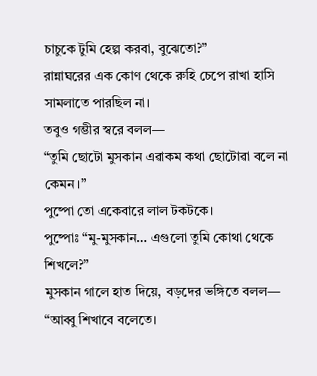চাচুকে টুমি হেল্প করবা, বুঝেতো?”
রান্নাঘরের এক কোণ থেকে রুহি চেপে রাখা হাসি সামলাতে পারছিল না।
তবুও গম্ভীর স্বরে বলল—
“তুমি ছোটো মুসকান এৱাকম কথা ছোটোৱা বলে না কেমন।”
পুষ্পো তো একেবারে লাল টকটকে।
পুষ্পোঃ “মু-মুসকান… এগুলো তুমি কোথা থেকে শিখলে?”
মুসকান গালে হাত দিয়ে, বড়দের ভঙ্গিতে বলল—
“আব্বু শিখাবে বলেতে।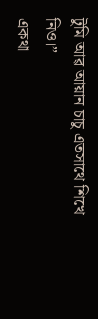টুমি আৱ আয়ান চাচু এতসাথে শিখে নিও।”
একথা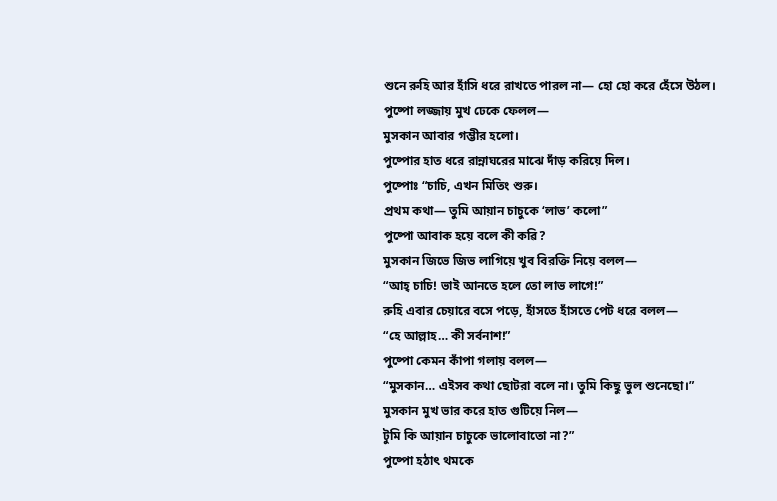শুনে রুহি আর হাঁসি ধরে রাখতে পারল না— হো হো করে হেঁসে উঠল।
পুষ্পো লজ্জায় মুখ ঢেকে ফেলল—
মুসকান আবার গম্ভীর হলো।
পুষ্পোর হাত ধরে রান্নাঘরের মাঝে দাঁড় করিয়ে দিল।
পুষ্পোঃ “চাচি, এখন মিতিং শুরু।
প্রথম কথা— তুমি আয়ান চাচুকে ‘লাভ’ কলো”
পুষ্পো আবাক হয়ে বলে কী কৱি?
মুসকান জিভে জিভ লাগিয়ে খুব বিরক্তি নিয়ে বলল—
“আহ্ চাচি! ভাই আনতে হলে তো লাভ লাগে!”
রুহি এবার চেয়ারে বসে পড়ে, হাঁসতে হাঁসতে পেট ধরে বলল—
“হে আল্লাহ… কী সর্বনাশ!”
পুষ্পো কেমন কাঁপা গলায় বলল—
“মুসকান… এইসব কথা ছোটরা বলে না। তুমি কিছু ভুল শুনেছো।”
মুসকান মুখ ভার করে হাত গুটিয়ে নিল—
টুমি কি আয়ান চাচুকে ভালোবাতো না?”
পুষ্পো হঠাৎ থমকে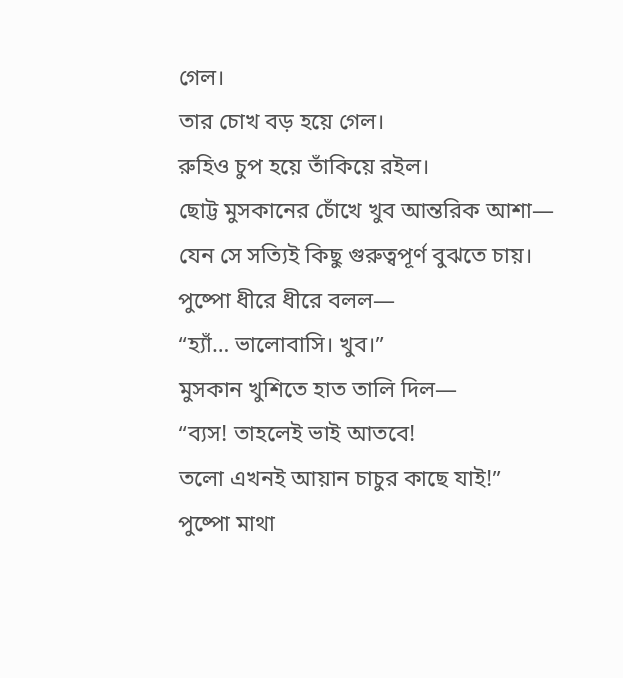গেল।
তার চোখ বড় হয়ে গেল।
রুহিও চুপ হয়ে তাঁকিয়ে রইল।
ছোট্ট মুসকানের চোঁখে খুব আন্তরিক আশা—
যেন সে সত্যিই কিছু গুরুত্বপূর্ণ বুঝতে চায়।
পুষ্পো ধীরে ধীরে বলল—
“হ্যাঁ… ভালোবাসি। খুব।”
মুসকান খুশিতে হাত তালি দিল—
“ব্যস! তাহলেই ভাই আতবে!
তলো এখনই আয়ান চাচুর কাছে যাই!”
পুষ্পো মাথা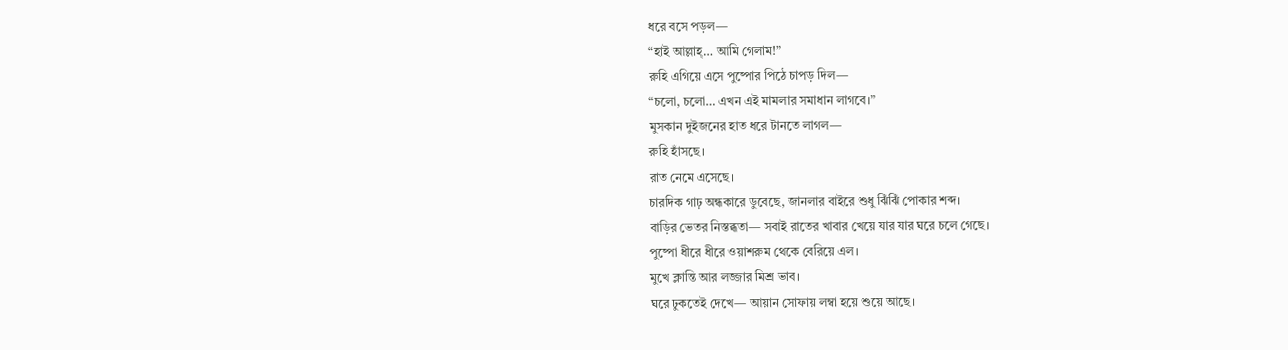ধরে বসে পড়ল—
“হাই আল্লাহ্… আমি গেলাম!”
রুহি এগিয়ে এসে পুষ্পোর পিঠে চাপড় দিল—
“চলো, চলো… এখন এই মামলার সমাধান লাগবে।”
মুসকান দুইজনের হাত ধরে টানতে লাগল—
রুহি হাঁসছে।
রাত নেমে এসেছে।
চারদিক গাঢ় অন্ধকারে ডুবেছে, জানলার বাইরে শুধু ঝিঁঝিঁ পোকার শব্দ।
বাড়ির ভেতর নিস্তব্ধতা— সবাই রাতের খাবার খেয়ে যার যার ঘরে চলে গেছে।
পুষ্পো ধীরে ধীরে ওয়াশরুম থেকে বেরিয়ে এল।
মুখে ক্লান্তি আর লজ্জার মিশ্র ভাব।
ঘরে ঢুকতেই দেখে— আয়ান সোফায় লম্বা হয়ে শুয়ে আছে।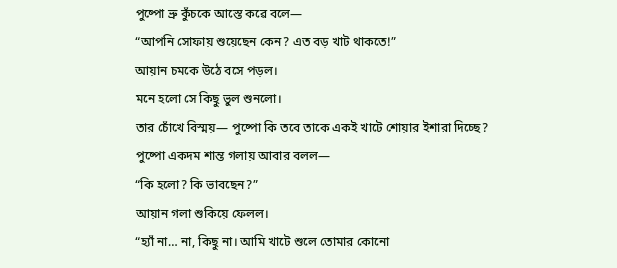পুষ্পো ভ্রু কুঁচকে আস্তে কৱে বলে—
“আপনি সোফায় শুয়েছেন কেন? এত বড় খাট থাকতে!”
আয়ান চমকে উঠে বসে পড়ল।
মনে হলো সে কিছু ভুল শুনলো।
তার চোঁখে বিস্ময়— পুষ্পো কি তবে তাকে একই খাটে শোয়ার ইশারা দিচ্ছে?
পুষ্পো একদম শান্ত গলায় আবার বলল—
“কি হলো? কি ভাবছেন?”
আয়ান গলা শুকিয়ে ফেলল।
“হ্যাঁ না… না, কিছু না। আমি খাটে শুলে তোমার কোনো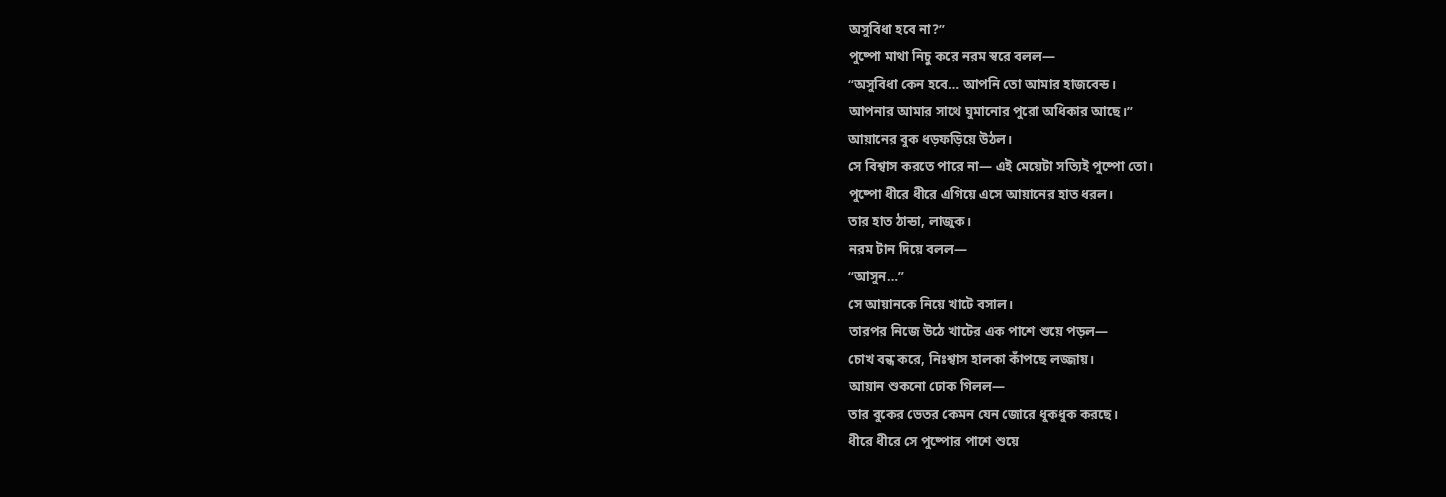অসুবিধা হবে না?”
পুষ্পো মাথা নিচু করে নরম স্বরে বলল—
“অসুবিধা কেন হবে… আপনি তো আমার হাজবেন্ড।
আপনার আমার সাথে ঘুমানোর পুরো অধিকার আছে।”
আয়ানের বুক ধড়ফড়িয়ে উঠল।
সে বিশ্বাস করতে পারে না— এই মেয়েটা সত্যিই পুষ্পো তো।
পুষ্পো ধীরে ধীরে এগিয়ে এসে আয়ানের হাত ধরল।
তার হাত ঠান্ডা, লাজুক।
নরম টান দিয়ে বলল—
“আসুন…”
সে আয়ানকে নিয়ে খাটে বসাল।
তারপর নিজে উঠে খাটের এক পাশে শুয়ে পড়ল—
চোখ বন্ধ করে, নিঃশ্বাস হালকা কাঁপছে লজ্জায়।
আয়ান শুকনো ঢোক গিলল—
তার বুকের ভেতর কেমন যেন জোরে ধুকধুক করছে।
ধীরে ধীরে সে পুষ্পোর পাশে শুয়ে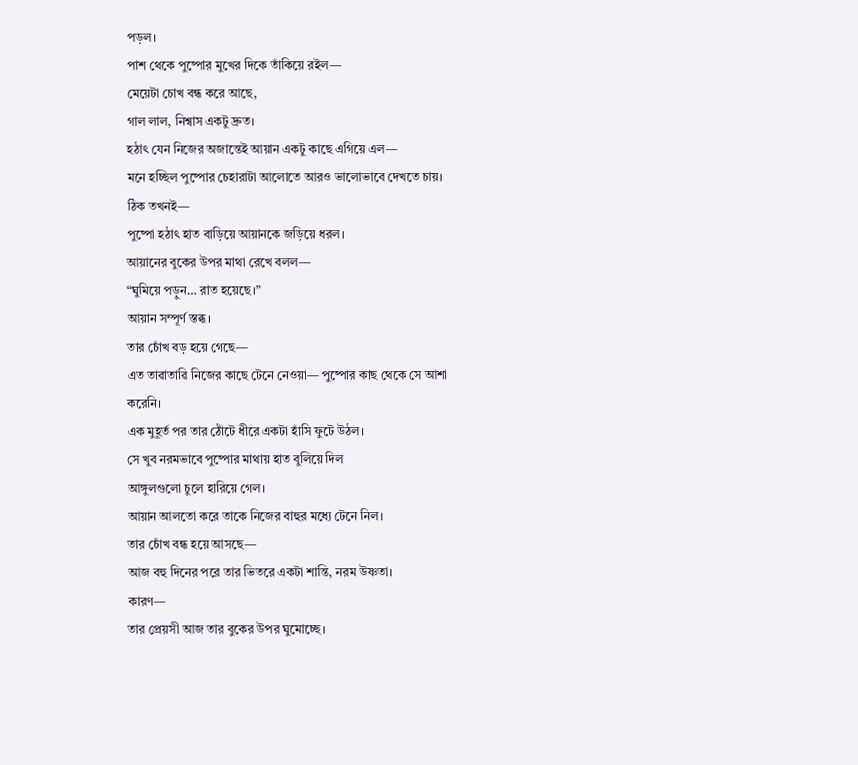পড়ল।
পাশ থেকে পুষ্পোর মুখের দিকে তাঁকিয়ে রইল—
মেয়েটা চোখ বন্ধ করে আছে,
গাল লাল, নিশ্বাস একটু দ্রুত।
হঠাৎ যেন নিজের অজান্তেই আয়ান একটু কাছে এগিয়ে এল—
মনে হচ্ছিল পুষ্পোর চেহারাটা আলোতে আরও ভালোভাবে দেখতে চায়।
ঠিক তখনই—
পুষ্পো হঠাৎ হাত বাড়িয়ে আয়ানকে জড়িয়ে ধরল।
আয়ানের বুকের উপর মাথা রেখে বলল—
“ঘুমিয়ে পড়ুন… রাত হয়েছে।”
আয়ান সম্পূর্ণ স্তব্ধ।
তার চোঁখ বড় হয়ে গেছে—
এত তাৱাতাৱি নিজের কাছে টেনে নেওয়া— পুষ্পোর কাছ থেকে সে আশা করেনি।
এক মুহূর্ত পর তার ঠোঁটে ধীরে একটা হাঁসি ফুটে উঠল।
সে খুব নরমভাবে পুষ্পোর মাথায় হাত বুলিয়ে দিল
আঙ্গুলগুলো চুলে হারিয়ে গেল।
আয়ান আলতো করে তাকে নিজের বাহুর মধ্যে টেনে নিল।
তার চোঁখ বন্ধ হয়ে আসছে—
আজ বহু দিনের পরে তার ভিতরে একটা শান্তি, নরম উষ্ণতা।
কারণ—
তার প্রেয়সী আজ তার বুকের উপর ঘুমোচ্ছে।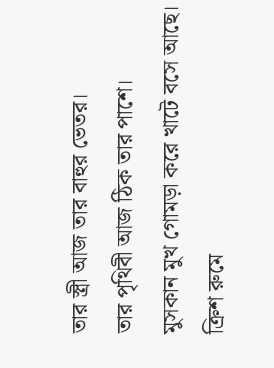তার স্ত্রী আজ তার বাহুর ভেতর।
তার পৃথিবী আজ ঠিক তার পাশে।
মুসকান মুখ গোমড়া করে খাটে বসে আছে।
ক্রিশ রুমে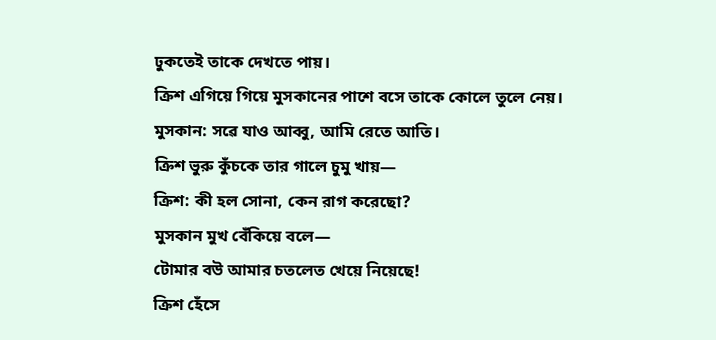ঢুকতেই তাকে দেখতে পায়।
ক্রিশ এগিয়ে গিয়ে মুসকানের পাশে বসে তাকে কোলে তুলে নেয়।
মুসকান: সৱে যাও আব্বু, আমি রেতে আতি।
ক্রিশ ভুরু কুঁচকে তার গালে চুমু খায়—
ক্রিশ: কী হল সোনা, কেন রাগ করেছো?
মুসকান মুখ বেঁকিয়ে বলে—
টোমার বউ আমার চতলেত খেয়ে নিয়েছে!
ক্রিশ হেঁসে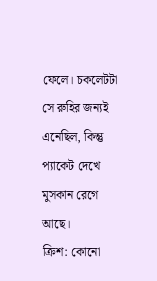ফেলে। চকলেটটা সে রুহির জন্যই এনেছিল, কিন্তু প্যাকেট দেখে মুসকান রেগে আছে।
ক্রিশ: কোনো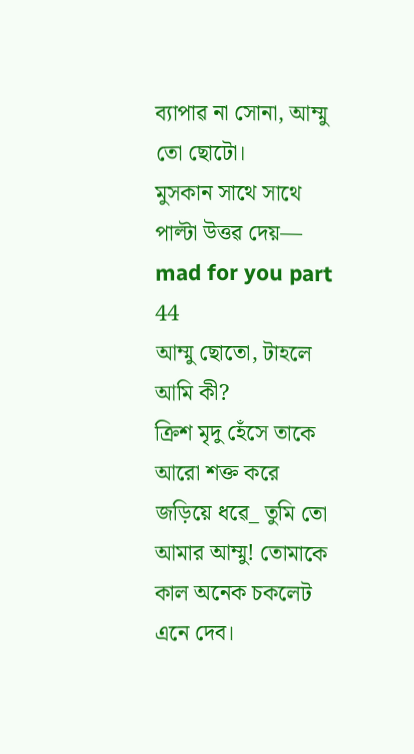ব্যাপাৱ না সোনা, আম্মু তো ছোটো।
মুসকান সাথে সাথে পাল্টা উত্তৱ দেয়—
mad for you part 44
আম্মু ছোতো, টাহলে আমি কী?
ক্রিশ মৃদু হেঁসে তাকে আরো শক্ত করে জড়িয়ে ধৱে_ তুমি তো আমার আম্মু! তোমাকে কাল অনেক চকলেট এনে দেব।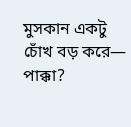মুসকান একটু চোঁখ বড় করে—
পাক্কা?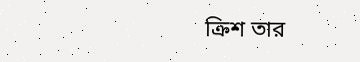ক্রিশ তার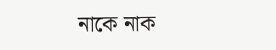নাকে নাক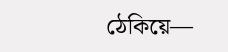ঠেকিয়ে—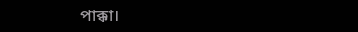পাক্কা।